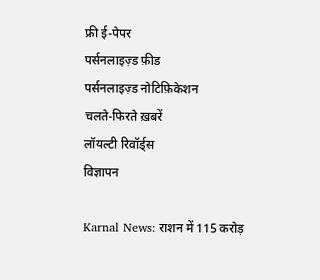फ्री ई-पेपर
पर्सनलाइज़्ड फ़ीड
पर्सनलाइज़्ड नोटिफ़िकेशन
चलते-फिरते ख़बरें
लॉयल्टी रिवॉर्ड्स
विज्ञापन

Karnal News: राशन में 115 करोड़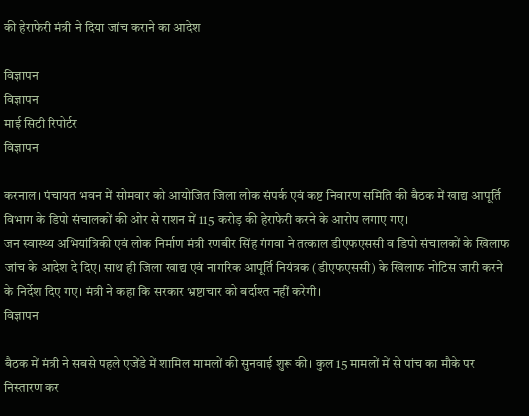की हेराफेरी मंत्री ने दिया जांच कराने का आदेश

विज्ञापन
विज्ञापन
माई सिटी रिपोर्टर
विज्ञापन

करनाल। पंचायत भवन में सोमवार को आयोजित जिला लोक संपर्क एवं कष्ट निवारण समिति की बैठक में खाद्य आपूर्ति विभाग के डिपो संचालकों की ओर से राशन में 115 करोड़ की हेराफेरी करने के आरोप लगाए गए।
जन स्वास्थ्य अभियांत्रिकी एवं लोक निर्माण मंत्री रणबीर सिंह गंगवा ने तत्काल डीएफएससी व डिपो संचालकों के खिलाफ जांच के आदेश दे दिए। साथ ही जिला खाद्य एवं नागरिक आपूर्ति नियंत्रक (डीएफएससी) के खिलाफ नोटिस जारी करने के निर्देश दिए गए। मंत्री ने कहा कि सरकार भ्रष्टाचार को बर्दाश्त नहीं करेगी।
विज्ञापन

बैठक में मंत्री ने सबसे पहले एजेंडे में शामिल मामलों की सुनवाई शुरू की। कुल 15 मामलों में से पांच का मौके पर निस्तारण कर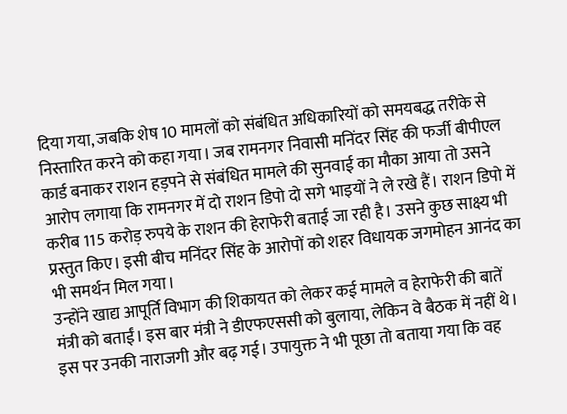दिया गया, जबकि शेष 10 मामलों को संबंधित अधिकारियों को समयबद्ध तरीके से निस्तारित करने को कहा गया। जब रामनगर निवासी मनिंदर सिंह की फर्जी बीपीएल कार्ड बनाकर राशन हड़पने से संबंधित मामले की सुनवाई का मौका आया तो उसने आरोप लगाया कि रामनगर में दो राशन डिपो दो सगे भाइयों ने ले रखे हैं। राशन डिपो में करीब 115 करोड़ रुपये के राशन की हेराफेरी बताई जा रही है। उसने कुछ साक्ष्य भी प्रस्तुत किए। इसी बीच मनिंदर सिंह के आरोपों को शहर विधायक जगमोहन आनंद का भी समर्थन मिल गया।
उन्होंने खाद्य आपूर्ति विभाग की शिकायत को लेकर कई मामले व हेराफेरी की बातें मंत्री को बताईं। इस बार मंत्री ने डीएफएससी को बुलाया, लेकिन वे बैठक में नहीं थे। इस पर उनकी नाराजगी और बढ़ गई। उपायुक्त ने भी पूछा तो बताया गया कि वह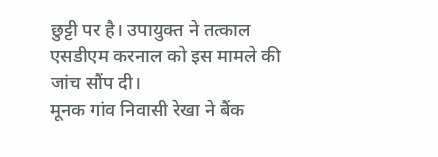छुट्टी पर है। उपायुक्त ने तत्काल एसडीएम करनाल को इस मामले की जांच सौंप दी।
मूनक गांव निवासी रेखा ने बैंक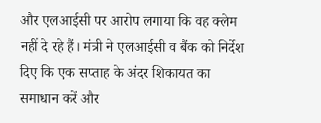और एलआईसी पर आरोप लगाया कि वह क्लेम नहीं दे रहे हैं। मंत्री ने एलआईसी व बैंक को निर्देश दिए कि एक सप्ताह के अंदर शिकायत का समाधान करें और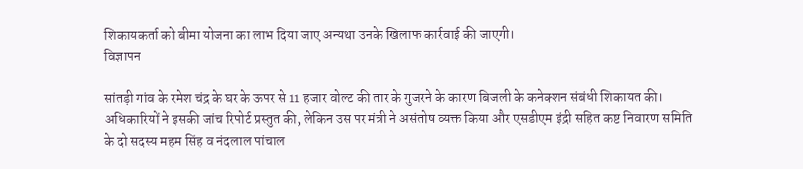शिकायकर्ता को बीमा योजना का लाभ दिया जाए अन्यथा उनके खिलाफ कार्रवाई की जाएगी।
विज्ञापन

सांतड़ी गांव के रमेश चंद्र के घर के ऊपर से 11 हजार वोल्ट की तार के गुजरने के कारण बिजली के कनेक्शन संबंधी शिकायत की। अधिकारियों ने इसकी जांच रिपोर्ट प्रस्तुत की, लेकिन उस पर मंत्री ने असंतोष व्यक्त किया और एसडीएम इंद्री सहित कष्ट निवारण समिति के दो सदस्य महम सिंह व नंदलाल पांचाल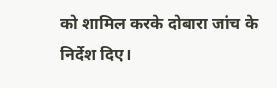को शामिल करके दोबारा जांच के निर्देश दिए।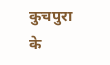कुचपुरा के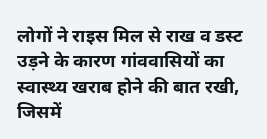लोगों ने राइस मिल से राख व डस्ट उड़ने के कारण गांववासियों का स्वास्थ्य खराब होने की बात रखी, जिसमें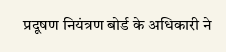प्रदूषण नियंत्रण बोर्ड के अधिकारी ने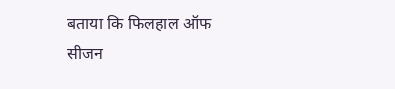बताया कि फिलहाल ऑफ सीजन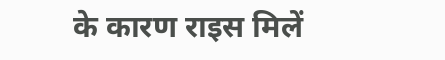के कारण राइस मिलें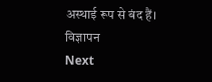अस्थाई रूप से बंद हैं।
विज्ञापन
Next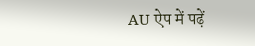AU ऐप में पढ़ें